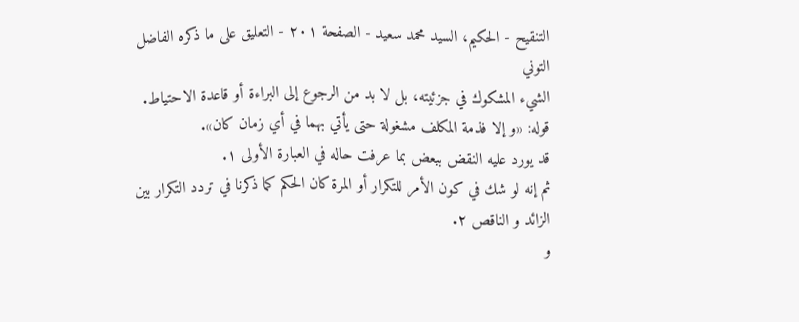التنقيح - الحكيم، السيد محمد سعيد - الصفحة ٢٠١ - التعليق على ما ذكره الفاضل التوني
الشيء المشكوك في جزئيته، بل لا بد من الرجوع إلى البراءة أو قاعدة الاحتياط.
قوله: «و إلا فذمة المكلف مشغولة حتى يأتي بهما في أي زمان كان».
قد يورد عليه النقض ببعض بما عرفت حاله في العبارة الأولى ١.
ثم إنه لو شك في كون الأمر للتكرار أو المرة كان الحكم كما ذكرنا في تردد التكرار بين الزائد و الناقص ٢.
و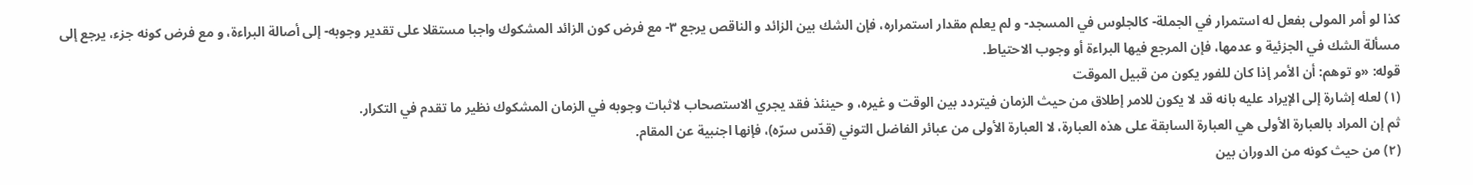كذا لو أمر المولى بفعل له استمرار في الجملة- كالجلوس في المسجد- و لم يعلم مقدار استمراره، فإن الشك بين الزائد و الناقص يرجع ٣- مع فرض كون الزائد المشكوك واجبا مستقلا على تقدير وجوبه- إلى أصالة البراءة، و مع فرض كونه جزء، يرجع إلى مسألة الشك في الجزئية و عدمها، فإن المرجع فيها البراءة أو وجوب الاحتياط.
قوله: «و توهم: أن الأمر إذا كان للفور يكون من قبيل الموقت
(١) لعله إشارة إلى الإيراد عليه بانه قد لا يكون للامر إطلاق من حيث الزمان فيتردد بين الوقت و غيره، و حينئذ فقد يجري الاستصحاب لاثبات وجوبه في الزمان المشكوك نظير ما تقدم في التكرار.
ثم إن المراد بالعبارة الأولى هي العبارة السابقة على هذه العبارة، لا العبارة الأولى من عبائر الفاضل التوني (قدّس سرّه)، فإنها اجنبية عن المقام.
(٢) من حيث كونه من الدوران بين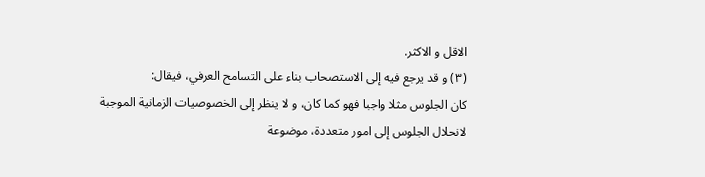الاقل و الاكثر.
(٣) و قد يرجع فيه إلى الاستصحاب بناء على التسامح العرفي، فيقال:
كان الجلوس مثلا واجبا فهو كما كان، و لا ينظر إلى الخصوصيات الزمانية الموجبة لانحلال الجلوس إلى امور متعددة، موضوعة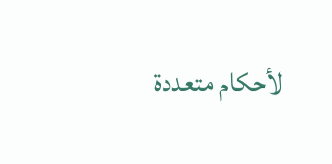لأحكام متعددة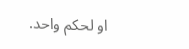او لحكم واحد.